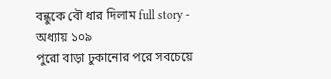বন্ধুকে বৌ ধার দিলাম full story - অধ্যায় ১০৯
পুরো বাড়া ঢুকানোর পরে সবচেয়ে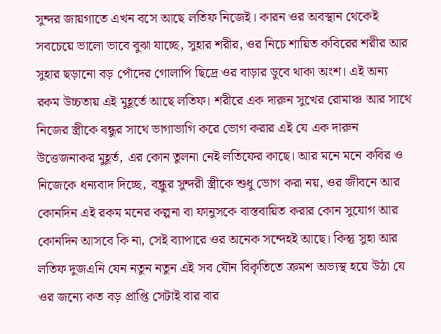সুন্দর জায়গাতে এখন বসে আছে লতিফ নিজেই। কারন ওর অবস্থান থেকেই সবচেয়ে ভালো ভাবে বুঝা যাচ্ছে, সুহার শরীর, ওর নিচে শায়িত কবিরের শরীর আর সুহার ছড়ানো বড় পোঁদের গোলাপি ছিদ্রে ওর বাড়ার ডুবে থাকা অংশ। এই অন্য রকম উচ্চতায় এই মুহূর্তে আছে লতিফ। শরীরে এক দারুন সুখের রোমাঞ্চ আর সাথে নিজের স্ত্রীকে বন্ধুর সাথে ভাগাভাগি করে ভোগ করার এই যে এক দারুন উত্তেজনাকর মুহূর্ত, এর কোন তুলনা নেই লতিফের কাছে। আর মনে মনে কবির ও নিজেকে ধন্যবাদ দিচ্ছে, বন্ধ্রুর সুন্দরী স্ত্রীকে শুধু ভোগ করা নয়, ওর জীবনে আর কোনদিন এই রকম মনের কল্পনা বা ফানুসকে বাস্তবায়িত করার কোন সুযোগ আর কোনদিন আসবে কি না, সেই ব্যাপারে ওর অনেক সন্দেহই আছে। কিন্তু সুহা আর লতিফ দুজএনি যেন নতুন নতুন এই সব যৌন বিকৃতিতে ক্রমশ অভ্যস্থ হয়ে উঠা যে ওর জন্যে কত বড় প্রাপ্তি সেটাই বার বার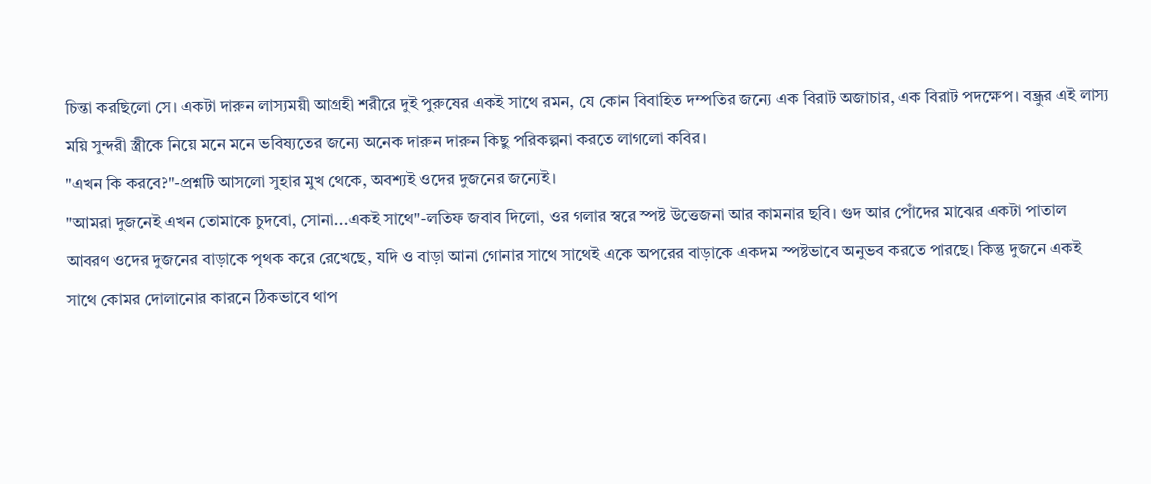চিন্তা করছিলো সে। একটা দারুন লাস্যময়ী আগ্রহী শরীরে দুই পুরুষের একই সাথে রমন, যে কোন বিবাহিত দম্পতির জন্যে এক বিরাট অজাচার, এক বিরাট পদক্ষেপ। বন্ধ্রুর এই লাস্য ময়ি সুন্দরী স্ত্রীকে নিয়ে মনে মনে ভবিষ্যতের জন্যে অনেক দারুন দারুন কিছু পরিকল্পনা করতে লাগলো কবির।
"এখন কি করবে?"-প্রশ্নটি আসলো সুহার মুখ থেকে, অবশ্যই ওদের দুজনের জন্যেই।
"আমরা দুজনেই এখন তোমাকে চুদবো, সোনা...একই সাথে"-লতিফ জবাব দিলো, ওর গলার স্বরে স্পষ্ট উত্তেজনা আর কামনার ছবি। গুদ আর পোঁদের মাঝের একটা পাতাল আবরণ ওদের দুজনের বাড়াকে পৃথক করে রেখেছে, যদি ও বাড়া আনা গোনার সাথে সাথেই একে অপরের বাড়াকে একদম স্পষ্টভাবে অনুভব করতে পারছে। কিন্তু দুজনে একই সাথে কোমর দোলানোর কারনে ঠিকভাবে থাপ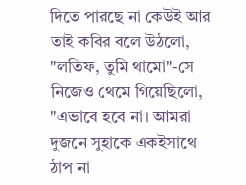দিতে পারছে না কেউই আর তাই কবির বলে উঠলো, "লতিফ, তুমি থামো"-সে নিজেও থেমে গিয়েছিলো, "এভাবে হবে না। আমরা দুজনে সুহাকে একইসাথে ঠাপ না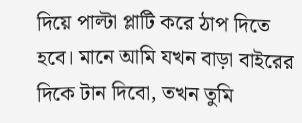দিয়ে পাল্টা প্লাটি করে ঠাপ দিতে হবে। মানে আমি যখন বাড়া বাইরের দিকে টান দিবো, তখন তুমি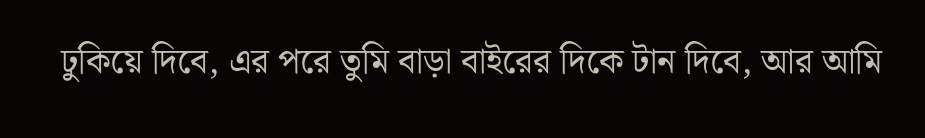ঢুকিয়ে দিবে, এর পরে তুমি বাড়া বাইরের দিকে টান দিবে, আর আমি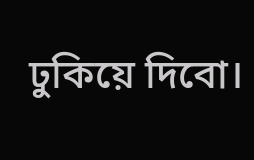ঢুকিয়ে দিবো।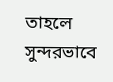তাহলে সুন্দরভাবে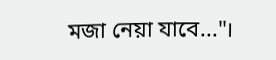মজা নেয়া যাবে..."।